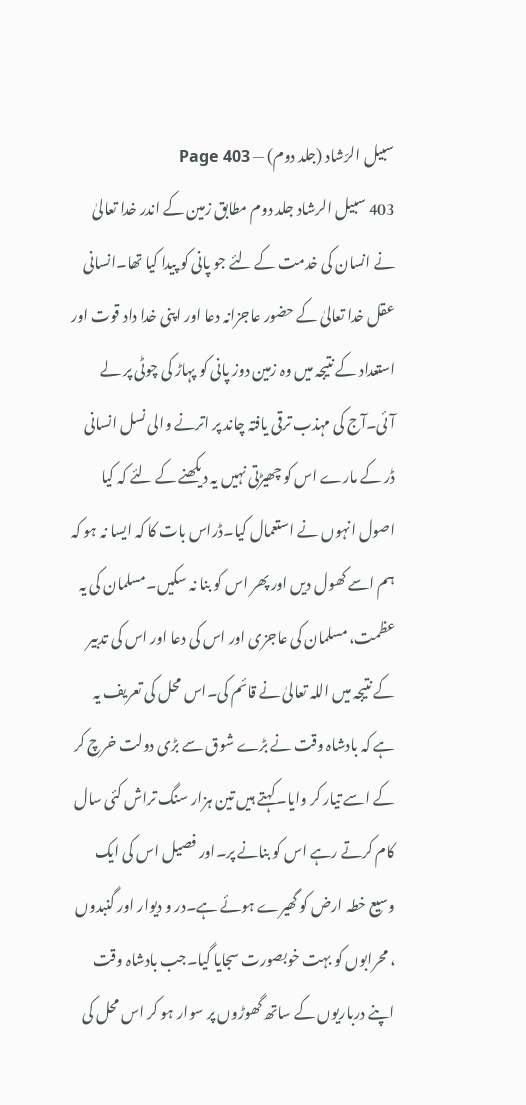سبیل الرّشاد (جلد دوم) — Page 403
403 سبیل الرشاد جلد دوم مطابق زمین کے اندر خدا تعالیٰ نے انسان کی خدمت کے لئے جو پانی کو پیدا کیا تھا۔انسانی عقل خدا تعالیٰ کے حضور عاجزانہ دعا اور اپنی خدا داد قوت اور استعداد کے نتیجہ میں وہ زمین دوز پانی کو پہاڑ کی چوٹی پر لے آئی۔آج کی مہذب ترقی یافتہ چاند پر اترنے والی نسل انسانی ڈر کے مارے اس کو چھیڑتی نہیں یہ دیکھنے کے لئے کہ کیا اصول انہوں نے استعمال کیا۔ڈراس بات کا کہ ایسا نہ ہو کہ ہم اسے کھول دیں اور پھر اس کو بنا نہ سکیں۔مسلمان کی یہ عظمت، مسلمان کی عاجزی اور اس کی دعا اور اس کی تدبیر کے نتیجہ میں اللہ تعالیٰ نے قائم کی۔اس محل کی تعریف یہ ہے کہ بادشاہ وقت نے بڑے شوق سے بڑی دولت خرچ کر کے اسے تیار کر وایا۔کہتے ہیں تین ہزار سنگ تراش کئی سال کام کرتے رہے اس کو بنانے پر۔اور فصیل اس کی ایک وسیع خطہ ارض کو گھیرے ہوئے ہے۔در و دیوار اور گنبدوں ، محرابوں کو بہت خوبصورت سجایا گیا۔جب بادشاہ وقت اپنے درباریوں کے ساتھ گھوڑوں پر سوار ہو کر اس محل کی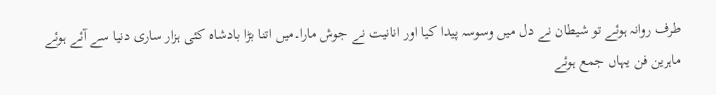طرف روانہ ہوئے تو شیطان نے دل میں وسوسہ پیدا کیا اور انانیت نے جوش مارا۔میں اتنا بڑا بادشاہ کئی ہزار ساری دنیا سے آئے ہوئے ماہرین فن یہاں جمع ہوئے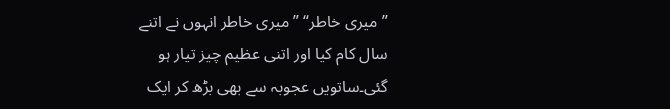”میری خاطر“ ”میری خاطر انہوں نے اتنے سال کام کیا اور اتنی عظیم چیز تیار ہو گئی۔ساتویں عجوبہ سے بھی بڑھ کر ایک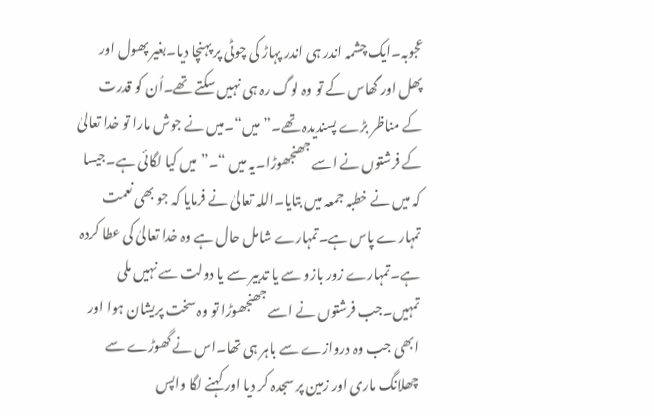عجوبہ۔ایک چشمہ اندر ہی اندر پہاڑ کی چوٹی پر پہنچا دیا۔بغیر پھول اور پھل اور گھاس کے تو وہ لوگ رہ ہی نہیں سکتے تھے۔اُن کو قدرت کے مناظر بڑے پسندیدہ تھے۔”میں“۔میں نے جوش مارا تو خدا تعالیٰ کے فرشتوں نے اسے جھنجھوڑا۔یہ میں “۔”میں کیا لگائی ہے۔جیسا کہ میں نے خطبہ جمعہ میں بتایا۔اللہ تعالیٰ نے فرمایا کہ جو بھی نعمت تمہارے پاس ہے۔تمہارے شامل حال ہے وہ خدا تعالیٰ کی عطا کردہ ہے۔تمہارے زور بازو سے یا تدبیر سے یا دولت سے نہیں ملی تمہیں۔جب فرشتوں نے اسے جھنجھوڑا تو وہ سخت پریشان ہوا اور ابھی جب وہ دروازے سے باہر ہی تھا۔اس نے گھوڑے سے چھلانگ ماری اور زمین پر سجدہ کر دیا اور کہنے لگا واپس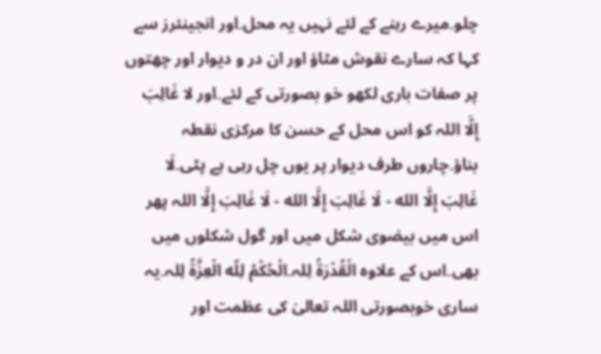چلو۔میرے رہنے کے لئے نہیں یہ محل۔اور انجینئرز سے کہا کہ سارے نقوش مٹاؤ اور ان در و دیوار اور چھتوں پر صفات باری لکھو خو بصورتی کے لئے۔اور لا غَالِبَ إِلَّا اللہ کو اس محل کے حسن کا مرکزی نقطہ بناؤ۔چاروں طرف دیوار پر یوں چل رہی ہے پٹی۔لَا غَالِبَ إِلَّا الله - لَا غَالِبَ إِلَّا الله - لَا غَالِبَ إِلَّا اللہ پھر اس میں بیضوی شکل میں اور گول شکلوں میں بھی۔اس کے علاوہ الْقُدْرَةُ لِلہ۔الْحُكْمُ لِلّه الْعِزَّةُ لِلہ۔یہ ساری خوبصورتی اللہ تعالیٰ کی عظمت اور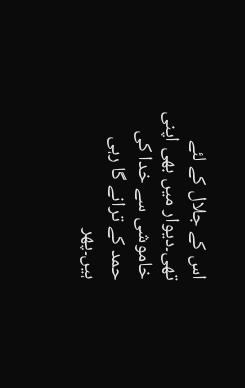اس کے جلال کے لئے تھی۔دیوار میں بھی اپنی خاموشی سے خدا کی حمد کے ترانے گا رہی ہیں۔پھر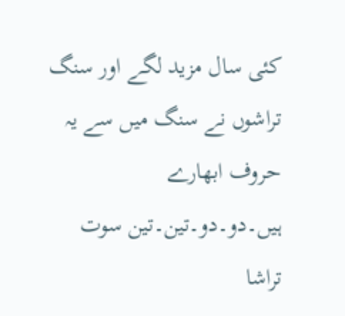کئی سال مزید لگے اور سنگ تراشوں نے سنگ میں سے یہ حروف ابھارے ہیں۔دو۔دو۔تین۔تین سوت تراشا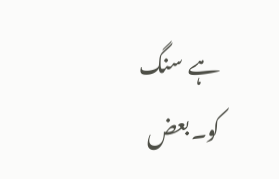ہے سنگ کو۔بعض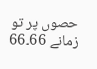حصوں پر تو زمانے 66۔66